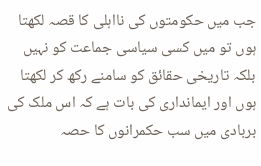جب میں حکومتوں کی نااہلی کا قصہ لکھتا ہوں تو میں کسی سیاسی جماعت کو نہیں بلکہ تاریخی حقائق کو سامنے رکھ کر لکھتا ہوں اور ایمانداری کی بات ہے کہ اس ملک کی بربادی میں سب حکمرانوں کا حصہ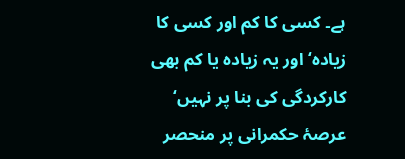ہے۔ کسی کا کم اور کسی کا زیادہ‘ اور یہ زیادہ یا کم بھی کارکردگی کی بنا پر نہیں‘ عرصۂ حکمرانی پر منحصر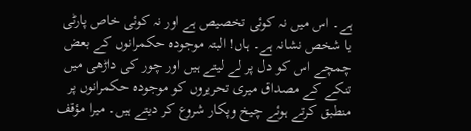ہے۔ اس میں نہ کوئی تخصیص ہے اور نہ کوئی خاص پارٹی یا شخص نشانہ ہے۔ ہاں! البتہ موجودہ حکمرانوں کے بعض چمچے اس کو دل پر لے لیتے ہیں اور چور کی داڑھی میں تنکے کے مصداق میری تحریروں کو موجودہ حکمرانوں پر منطبق کرتے ہوئے چیخ وپکار شروع کر دیتے ہیں۔ میرا مؤقف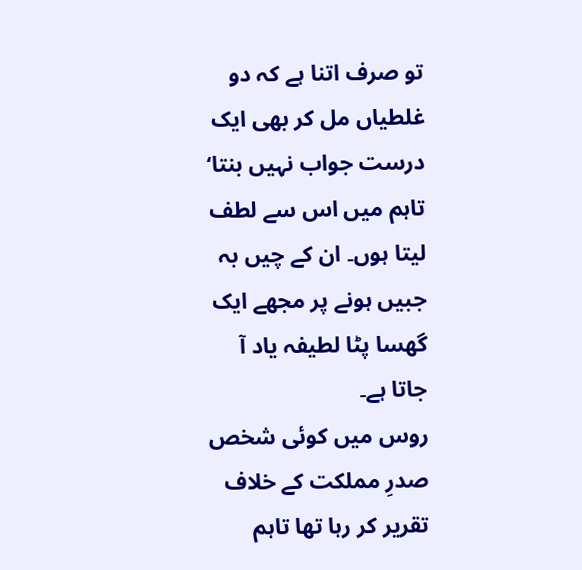تو صرف اتنا ہے کہ دو غلطیاں مل کر بھی ایک درست جواب نہیں بنتا‘ تاہم میں اس سے لطف لیتا ہوں۔ ان کے چیں بہ جبیں ہونے پر مجھے ایک گھسا پٹا لطیفہ یاد آ جاتا ہے۔
روس میں کوئی شخص صدرِ مملکت کے خلاف تقریر کر رہا تھا تاہم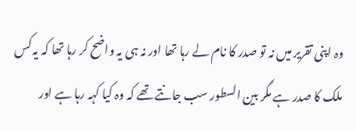وہ اپنی تقریر میں نہ تو صدر کا نام لے رہا تھا اور نہ ہی یہ واضح کر رہا تھا کہ یہ کس ملک کا صدر ہے مگر بین السطور سب جانتے تھے کہ وہ کیا کہہ رہا ہے اور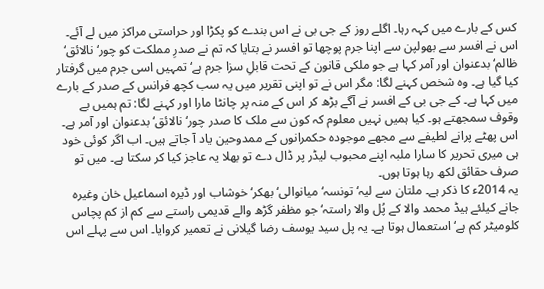کس کے بارے میں کہہ رہا۔ اگلے روز کے جی بی نے اس بندے کو پکڑا اور حراستی مراکز میں لے آئے۔ اس نے افسر سے بھولپن سے اپنا جرم پوچھا تو افسر نے بتایا کہ تم نے صدرِ مملکت کو چور‘ نالائق‘ ظالم‘ بدعنوان اور آمر کہا ہے جو ملکی قانون کے تحت قابلِ سزا جرم ہے‘ تمہیں اسی جرم میں گرفتار کیا گیا ہے۔ وہ شخص کہنے لگا: مگر اس نے تو اپنی تقریر میں یہ سب کچھ فرانس کے صدر کے بارے میں کہا ہے۔ کے جی بی کے افسر نے آگے بڑھ کر اس کے منہ پر چانٹا مارا اور کہنے لگا: تم ہمیں بے وقوف سمجھتے ہو۔ کیا ہمیں نہیں معلوم کہ کون سے ملک کا صدر چور‘ نالائق‘ بدعنوان اور آمر ہے۔ اس پھٹے پرانے لطیفے سے مجھے موجودہ حکمرانوں کے ممدوحین یاد آ جاتے ہیں۔ اب اگر کوئی خود ہی میری تحریر کا سارا ملبہ اپنے محبوب لیڈر پر ڈال دے تو بھلا یہ عاجز کیا کر سکتا ہے۔ میں تو صرف حقائق لکھ رہا ہوتا ہوں۔
یہ 2014ء کا ذکر ہے۔ ملتان سے لیہ‘ تونسہ‘ میانوالی‘ بھکر‘ خوشاب اور ڈیرہ اسماعیل خان وغیرہ جانے کیلئے ہیڈ محمد والا کے پُل والا راستہ‘ جو مظفر گڑھ والے قدیمی راستے سے کم از کم پچاس کلومیٹر کم ہے‘ استعمال ہوتا ہے۔ یہ پل سید یوسف رضا گیلانی نے تعمیر کروایا۔ اس سے پہلے اس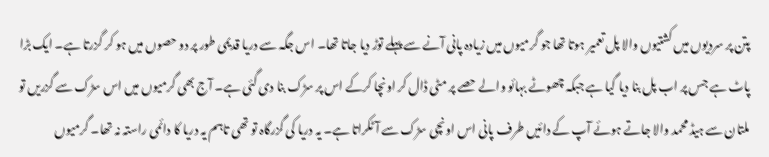پتن پر سردیوں میں کشتیوں والا پل تعمیر ہوتا تھا جو گرمیوں میں زیادہ پانی آنے سے پہلے توڑ دیا جاتا تھا۔ اس جگہ سے دریا قدیمی طور پر دو حصوں میں ہو کر گزرتا ہے۔ ایک بڑا پاٹ ہے جس پر اب پل بنا دیا گیا ہے جبکہ چھوٹے بہائو والے حصے پر مٹی ڈال کر اونچا کرکے اس پر سڑک بنا دی گئی ہے۔ آج بھی گرمیوں میں اس سڑک سے گزریں تو ملتان سے ہیڈ محمد والا جاتے ہوئے آپ کے دائیں طرف پانی اس اونچی سڑک سے آ ٹکراتا ہے۔ یہ دریا کی گزرگاہ تو تھی تاہم یہ دریا کا دائمی راستہ نہ تھا۔ گرمیوں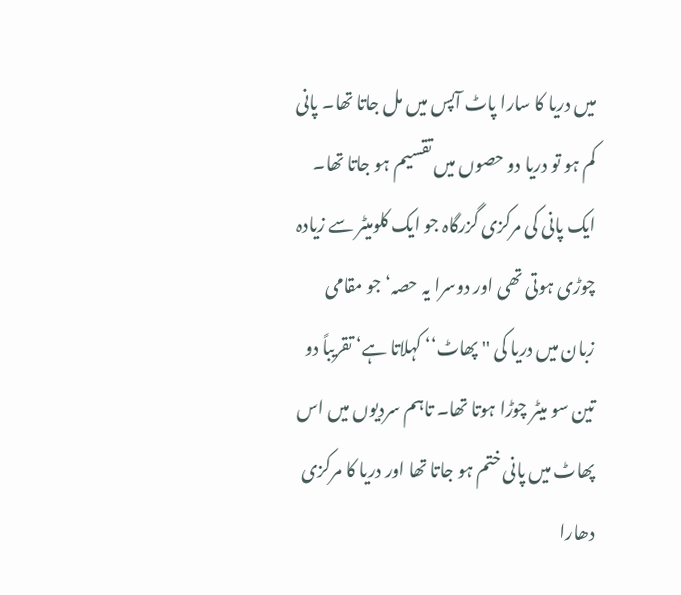میں دریا کا سارا پاٹ آپس میں مل جاتا تھا۔ پانی کم ہو تو دریا دو حصوں میں تقسیم ہو جاتا تھا۔ ایک پانی کی مرکزی گزرگاہ جو ایک کلومیٹر سے زیادہ چوڑی ہوتی تھی اور دوسرا یہ حصہ‘ جو مقامی زبان میں دریا کی ''پھاٹ‘‘ کہلاتا ہے‘ تقریباً دو تین سو میٹر چوڑا ہوتا تھا۔ تاہم سردیوں میں اس پھاٹ میں پانی ختم ہو جاتا تھا اور دریا کا مرکزی دھارا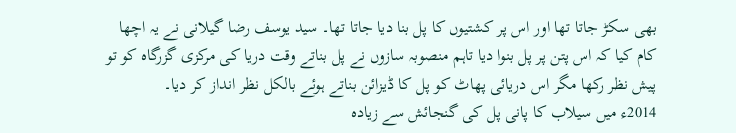بھی سکڑ جاتا تھا اور اس پر کشتیوں کا پل بنا دیا جاتا تھا۔ سید یوسف رضا گیلانی نے یہ اچھا کام کیا کہ اس پتن پر پل بنوا دیا تاہم منصوبہ سازوں نے پل بناتے وقت دریا کی مرکزی گزرگاہ کو تو پیش نظر رکھا مگر اس دریائی پھاٹ کو پل کا ڈیزائن بناتے ہوئے بالکل نظر انداز کر دیا۔
2014ء میں سیلاب کا پانی پل کی گنجائش سے زیادہ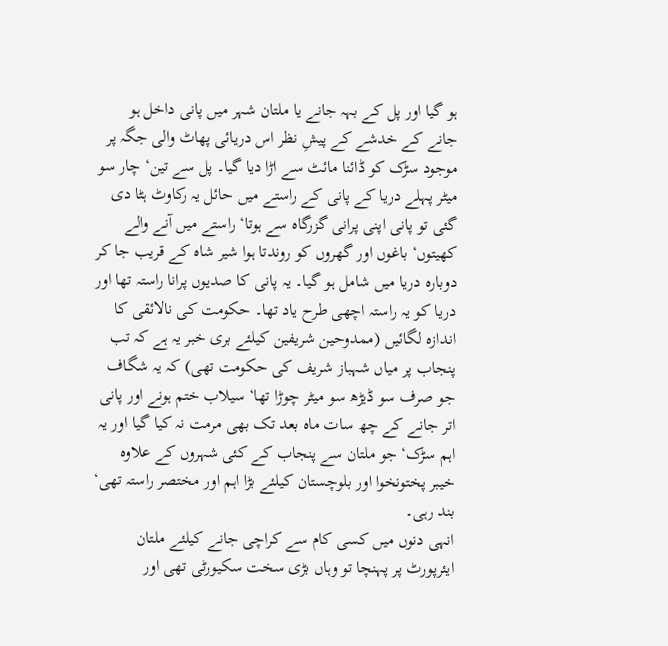ہو گیا اور پل کے بہہ جانے یا ملتان شہر میں پانی داخل ہو جانے کے خدشے کے پیشِ نظر اس دریائی پھاٹ والی جگہ پر موجود سڑک کو ڈائنا مائٹ سے اڑا دیا گیا۔ پل سے تین‘ چار سو میٹر پہلے دریا کے پانی کے راستے میں حائل یہ رکاوٹ ہٹا دی گئی تو پانی اپنی پرانی گزرگاہ سے ہوتا‘ راستے میں آنے والے کھیتوں‘ باغوں اور گھروں کو روندتا ہوا شیر شاہ کے قریب جا کر دوبارہ دریا میں شامل ہو گیا۔ یہ پانی کا صدیوں پرانا راستہ تھا اور دریا کو یہ راستہ اچھی طرح یاد تھا۔ حکومت کی نالائقی کا اندازہ لگائیں (ممدوحین شریفین کیلئے بری خبر یہ ہے کہ تب پنجاب پر میاں شہباز شریف کی حکومت تھی) کہ یہ شگاف جو صرف سو ڈیڑھ سو میٹر چوڑا تھا‘ سیلاب ختم ہونے اور پانی اتر جانے کے چھ سات ماہ بعد تک بھی مرمت نہ کیا گیا اور یہ اہم سڑک‘ جو ملتان سے پنجاب کے کئی شہروں کے علاوہ خیبر پختونخوا اور بلوچستان کیلئے بڑا اہم اور مختصر راستہ تھی‘ بند رہی۔
انہی دنوں میں کسی کام سے کراچی جانے کیلئے ملتان ایئرپورٹ پر پہنچا تو وہاں بڑی سخت سکیورٹی تھی اور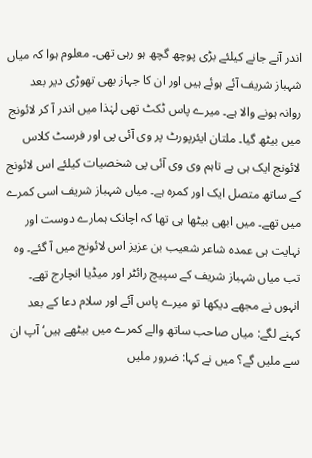اندر آنے جانے کیلئے بڑی پوچھ گچھ ہو رہی تھی۔ معلوم ہوا کہ میاں شہباز شریف آئے ہوئے ہیں اور ان کا جہاز بھی تھوڑی دیر بعد روانہ ہونے والا ہے۔ میرے پاس ٹکٹ تھی لہٰذا میں اندر آ کر لائونج میں بیٹھ گیا۔ ملتان ایئرپورٹ پر وی آئی پی اور فرسٹ کلاس لائونج ایک ہی ہے تاہم وی وی آئی پی شخصیات کیلئے اس لائونج کے ساتھ متصل ایک اور کمرہ ہے۔ میاں شہباز شریف اسی کمرے میں تھے۔ میں ابھی بیٹھا ہی تھا کہ اچانک ہمارے دوست اور نہایت ہی عمدہ شاعر شعیب بن عزیز اس لائونج میں آ گئے۔ وہ تب میاں شہباز شریف کے سپیچ رائٹر اور میڈیا انچارج تھے۔ انہوں نے مجھے دیکھا تو میرے پاس آئے اور سلام دعا کے بعد کہنے لگے: میاں صاحب ساتھ والے کمرے میں بیٹھے ہیں‘ آپ ان سے ملیں گے؟ میں نے کہا: ضرور ملیں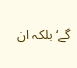گے‘ بلکہ ان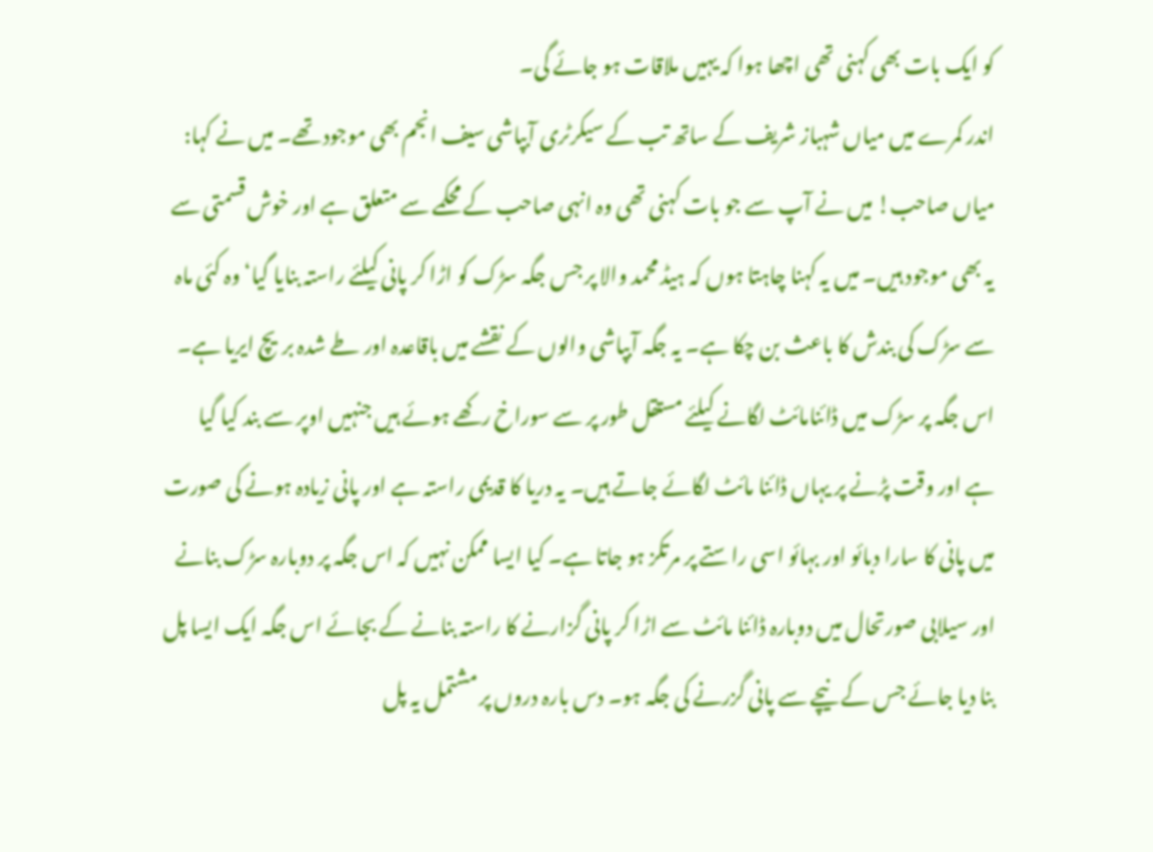کو ایک بات بھی کہنی تھی اچھا ہوا کہ یہیں ملاقات ہو جائے گی۔
اندر کمرے میں میاں شہباز شریف کے ساتھ تب کے سیکرٹری آبپاشی سیف انجم بھی موجود تھے۔ میں نے کہا: میاں صاحب! میں نے آپ سے جو بات کہنی تھی وہ انہی صاحب کے محکمے سے متعلق ہے اور خوش قسمتی سے یہ بھی موجود ہیں۔ میں یہ کہنا چاہتا ہوں کہ ہیڈ محمد والا پر جس جگہ سڑک کو اڑا کر پانی کیلئے راستہ بنایا گیا‘ وہ کئی ماہ سے سڑک کی بندش کا باعث بن چکا ہے۔ یہ جگہ آبپاشی والوں کے نقشے میں باقاعدہ اور طے شدہ بریچ ایریا ہے۔ اس جگہ پر سڑک میں ڈائنامائٹ لگانے کیلئے مستقل طور پر سے سوراخ رکھے ہوئے ہیں جنہیں اوپر سے بند کیا گیا ہے اور وقت پڑنے پر یہاں ڈائنا مائٹ لگائے جاتے ہیں۔ یہ دریا کا قدیمی راستہ ہے اور پانی زیادہ ہونے کی صورت میں پانی کا سارا دبائو اور بہائو اسی راستے پر مرتکز ہو جاتا ہے۔ کیا ایسا ممکن نہیں کہ اس جگہ پر دوبارہ سڑک بنانے اور سیلابی صورتحال میں دوبارہ ڈائنا مائٹ سے اڑا کر پانی گزارنے کا راستہ بنانے کے بجائے اس جگہ ایک ایسا پل بنا دیا جائے جس کے نیچے سے پانی گزرنے کی جگہ ہو۔ دس بارہ دروں پر مشتمل یہ پل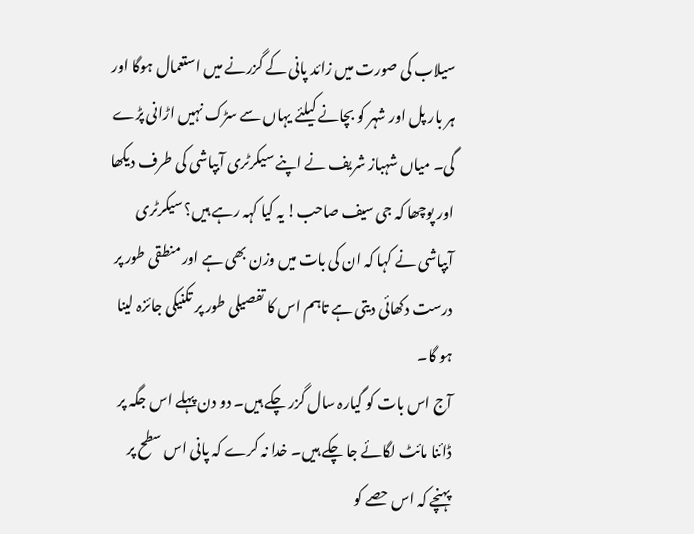سیلاب کی صورت میں زائد پانی کے گزرنے میں استعمال ہوگا اور ہر بار پل اور شہر کو بچانے کیلئے یہاں سے سڑک نہیں اڑانی پڑے گی۔ میاں شہباز شریف نے اپنے سیکرٹری آبپاشی کی طرف دیکھا اور پوچھا کہ جی سیف صاحب! یہ کیا کہہ رہے ہیں؟ سیکرٹری آبپاشی نے کہا کہ ان کی بات میں وزن بھی ہے اور منطقی طور پر درست دکھائی دیتی ہے تاہم اس کا تفصیلی طور پر تکنیکی جائزہ لینا ہو گا۔
آج اس بات کو گیارہ سال گزر چکے ہیں۔ دو دن پہلے اس جگہ پر ڈائنا مائٹ لگائے جا چکے ہیں۔ خدا نہ کرے کہ پانی اس سطح پر پہنچے کہ اس حصے کو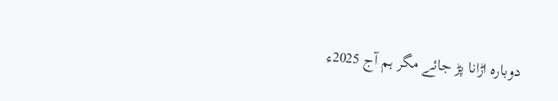دوبارہ اڑانا پڑ جائے مگر ہم آج 2025ء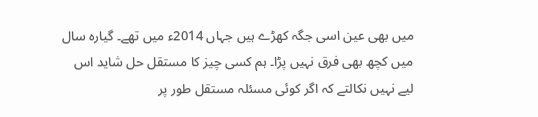میں بھی عین اسی جگہ کھڑے ہیں جہاں 2014ء میں تھے۔ گیارہ سال میں کچھ بھی فرق نہیں پڑا۔ ہم کسی چیز کا مستقل حل شاید اس لیے نہیں نکالتے کہ اگر کوئی مسئلہ مستقل طور پر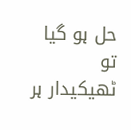حل ہو گیا تو ٹھیکیدار ہر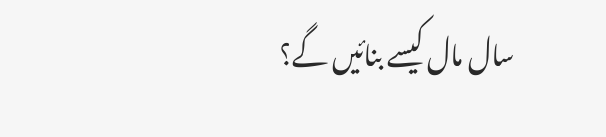سال مال کیسے بنائیں گے؟